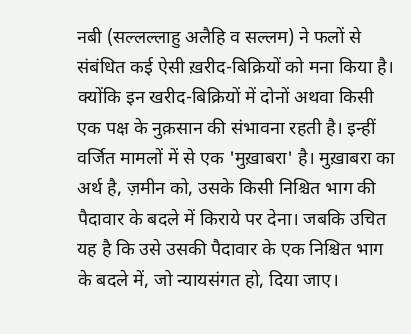नबी (सल्लल्लाहु अलैहि व सल्लम) ने फलों से संबंधित कई ऐसी ख़रीद-बिक्रियों को मना किया है। क्योंकि इन खरीद-बिक्रियों में दोनों अथवा किसी एक पक्ष के नुक़सान की संभावना रहती है। इन्हीं वर्जित मामलों में से एक 'मुख़ाबरा' है। मुख़ाबरा का अर्थ है, ज़मीन को, उसके किसी निश्चित भाग की पैदावार के बदले में किराये पर देना। जबकि उचित यह है कि उसे उसकी पैदावार के एक निश्चित भाग के बदले में, जो न्यायसंगत हो, दिया जाए।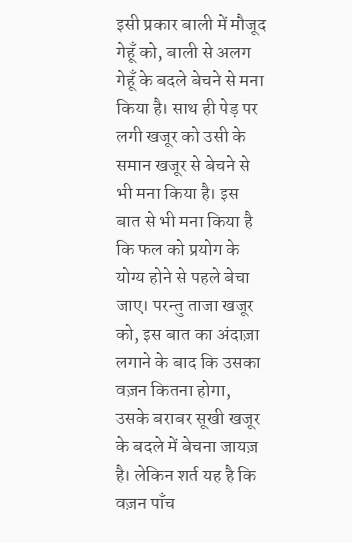इसी प्रकार बाली में मौजूद गेहूँ को, बाली से अलग गेहूँ के बदले बेचने से मना किया है। साथ ही पेड़ पर लगी खजूर को उसी के समान खजूर से बेचने से भी मना किया है। इस बात से भी मना किया है कि फल को प्रयोग के योग्य होने से पहले बेचा जाए। परन्तु ताजा खजूर को, इस बात का अंदाज़ा लगाने के बाद कि उसका वज़न कितना होगा, उसके बराबर सूखी खजूर के बदले में बेचना जायज़ है। लेकिन शर्त यह है कि वज़न पाँच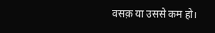वसक़ या उससे कम हो।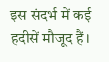इस संदर्भ में कई हदीसें मौजूद हैं।